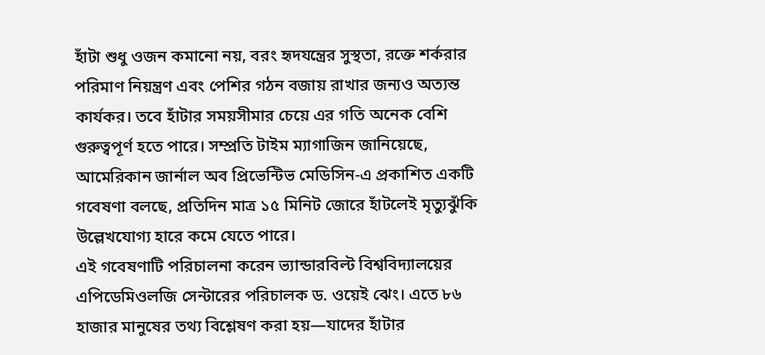হাঁটা শুধু ওজন কমানো নয়, বরং হৃদযন্ত্রের সুস্থতা, রক্তে শর্করার পরিমাণ নিয়ন্ত্রণ এবং পেশির গঠন বজায় রাখার জন্যও অত্যন্ত কার্যকর। তবে হাঁটার সময়সীমার চেয়ে এর গতি অনেক বেশি গুরুত্বপূর্ণ হতে পারে। সম্প্রতি টাইম ম্যাগাজিন জানিয়েছে, আমেরিকান জার্নাল অব প্রিভেন্টিভ মেডিসিন-এ প্রকাশিত একটি গবেষণা বলছে, প্রতিদিন মাত্র ১৫ মিনিট জোরে হাঁটলেই মৃত্যুঝুঁকি উল্লেখযোগ্য হারে কমে যেতে পারে।
এই গবেষণাটি পরিচালনা করেন ভ্যান্ডারবিল্ট বিশ্ববিদ্যালয়ের এপিডেমিওলজি সেন্টারের পরিচালক ড. ওয়েই ঝেং। এতে ৮৬ হাজার মানুষের তথ্য বিশ্লেষণ করা হয়—যাদের হাঁটার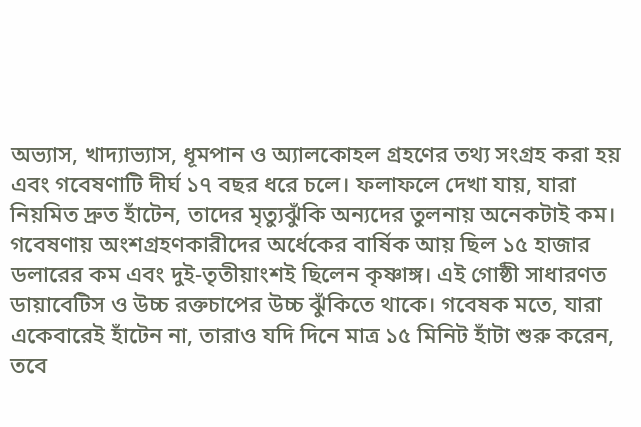অভ্যাস, খাদ্যাভ্যাস, ধূমপান ও অ্যালকোহল গ্রহণের তথ্য সংগ্রহ করা হয় এবং গবেষণাটি দীর্ঘ ১৭ বছর ধরে চলে। ফলাফলে দেখা যায়, যারা নিয়মিত দ্রুত হাঁটেন, তাদের মৃত্যুঝুঁকি অন্যদের তুলনায় অনেকটাই কম।
গবেষণায় অংশগ্রহণকারীদের অর্ধেকের বার্ষিক আয় ছিল ১৫ হাজার ডলারের কম এবং দুই-তৃতীয়াংশই ছিলেন কৃষ্ণাঙ্গ। এই গোষ্ঠী সাধারণত ডায়াবেটিস ও উচ্চ রক্তচাপের উচ্চ ঝুঁকিতে থাকে। গবেষক মতে, যারা একেবারেই হাঁটেন না, তারাও যদি দিনে মাত্র ১৫ মিনিট হাঁটা শুরু করেন, তবে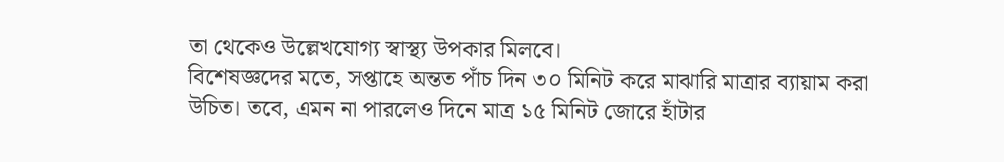তা থেকেও উল্লেখযোগ্য স্বাস্থ্য উপকার মিলবে।
বিশেষজ্ঞদের মতে, সপ্তাহে অন্তত পাঁচ দিন ৩০ মিনিট করে মাঝারি মাত্রার ব্যায়াম করা উচিত। তবে, এমন না পারলেও দিনে মাত্র ১৫ মিনিট জোরে হাঁটার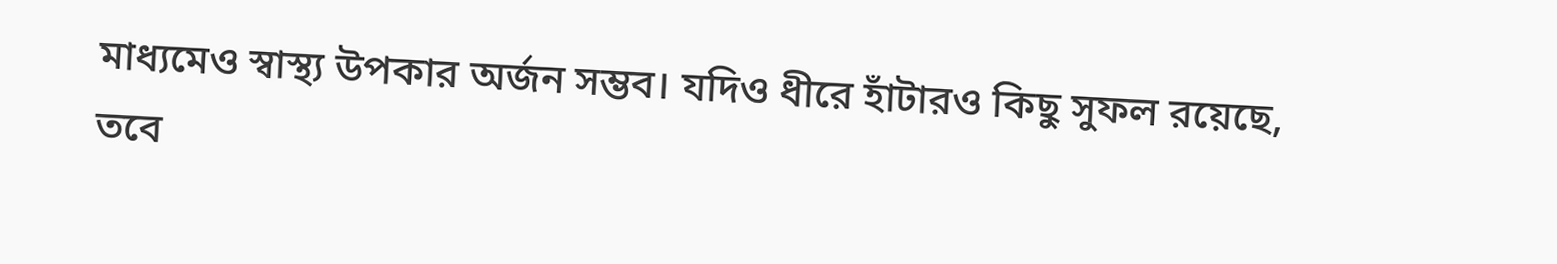মাধ্যমেও স্বাস্থ্য উপকার অর্জন সম্ভব। যদিও ধীরে হাঁটারও কিছু সুফল রয়েছে, তবে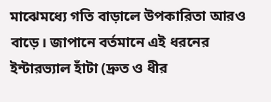মাঝেমধ্যে গতি বাড়ালে উপকারিতা আরও বাড়ে। জাপানে বর্তমানে এই ধরনের ইন্টারভ্যাল হাঁটা (দ্রুত ও ধীর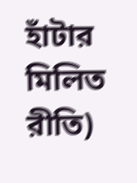হাঁটার মিলিত রীতি)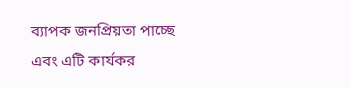ব্যাপক জনপ্রিয়তা পাচ্ছে এবং এটি কার্যকর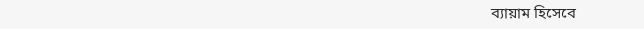ব্যায়াম হিসেবে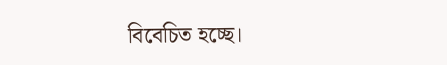বিবেচিত হচ্ছে।